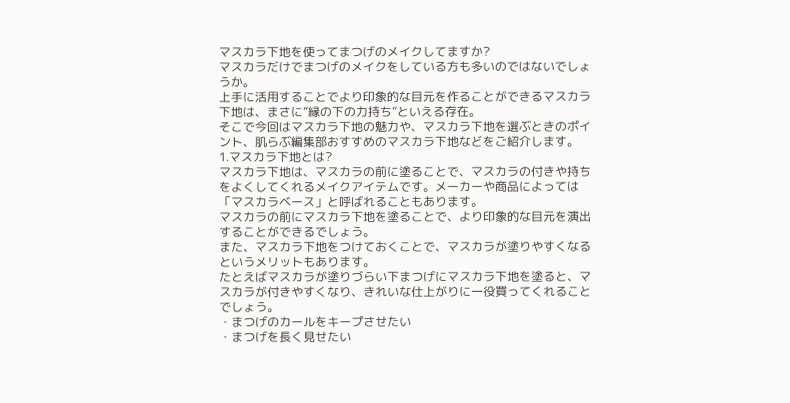マスカラ下地を使ってまつげのメイクしてますか?
マスカラだけでまつげのメイクをしている方も多いのではないでしょうか。
上手に活用することでより印象的な目元を作ることができるマスカラ下地は、まさに”縁の下の力持ち”といえる存在。
そこで今回はマスカラ下地の魅力や、マスカラ下地を選ぶときのポイント、肌らぶ編集部おすすめのマスカラ下地などをご紹介します。
1.マスカラ下地とは?
マスカラ下地は、マスカラの前に塗ることで、マスカラの付きや持ちをよくしてくれるメイクアイテムです。メーカーや商品によっては「マスカラベース」と呼ばれることもあります。
マスカラの前にマスカラ下地を塗ることで、より印象的な目元を演出することができるでしょう。
また、マスカラ下地をつけておくことで、マスカラが塗りやすくなるというメリットもあります。
たとえばマスカラが塗りづらい下まつげにマスカラ下地を塗ると、マスカラが付きやすくなり、きれいな仕上がりに一役買ってくれることでしょう。
・まつげのカールをキープさせたい
・まつげを長く見せたい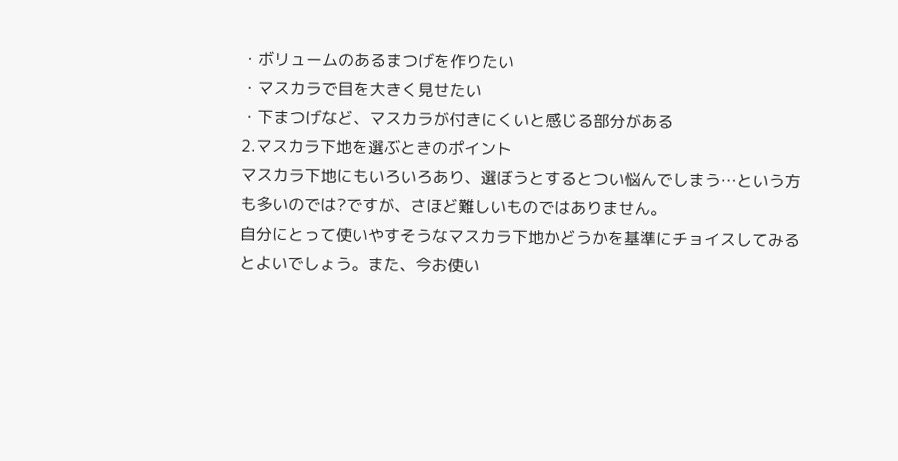・ボリュームのあるまつげを作りたい
・マスカラで目を大きく見せたい
・下まつげなど、マスカラが付きにくいと感じる部分がある
2.マスカラ下地を選ぶときのポイント
マスカラ下地にもいろいろあり、選ぼうとするとつい悩んでしまう…という方も多いのでは?ですが、さほど難しいものではありません。
自分にとって使いやすそうなマスカラ下地かどうかを基準にチョイスしてみるとよいでしょう。また、今お使い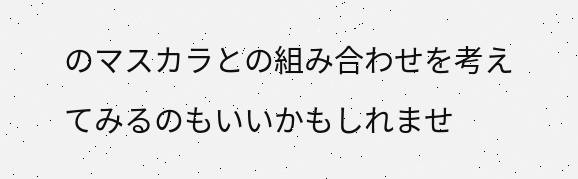のマスカラとの組み合わせを考えてみるのもいいかもしれませ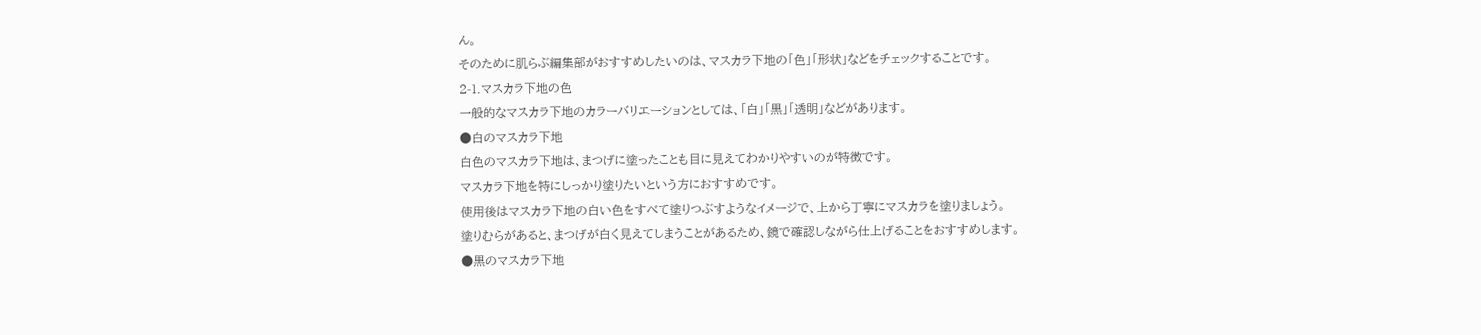ん。
そのために肌らぶ編集部がおすすめしたいのは、マスカラ下地の「色」「形状」などをチェックすることです。
2-1.マスカラ下地の色
一般的なマスカラ下地のカラーバリエーションとしては、「白」「黒」「透明」などがあります。
●白のマスカラ下地
白色のマスカラ下地は、まつげに塗ったことも目に見えてわかりやすいのが特徴です。
マスカラ下地を特にしっかり塗りたいという方におすすめです。
使用後はマスカラ下地の白い色をすべて塗りつぶすようなイメージで、上から丁寧にマスカラを塗りましょう。
塗りむらがあると、まつげが白く見えてしまうことがあるため、鏡で確認しながら仕上げることをおすすめします。
●黒のマスカラ下地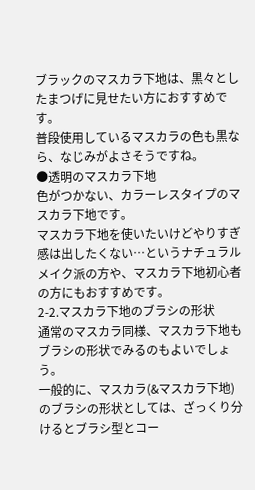ブラックのマスカラ下地は、黒々としたまつげに見せたい方におすすめです。
普段使用しているマスカラの色も黒なら、なじみがよさそうですね。
●透明のマスカラ下地
色がつかない、カラーレスタイプのマスカラ下地です。
マスカラ下地を使いたいけどやりすぎ感は出したくない…というナチュラルメイク派の方や、マスカラ下地初心者の方にもおすすめです。
2-2.マスカラ下地のブラシの形状
通常のマスカラ同様、マスカラ下地もブラシの形状でみるのもよいでしょう。
一般的に、マスカラ(&マスカラ下地)のブラシの形状としては、ざっくり分けるとブラシ型とコー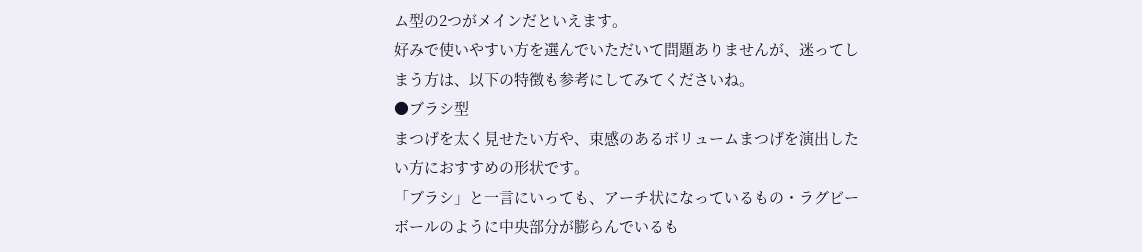ム型の2つがメインだといえます。
好みで使いやすい方を選んでいただいて問題ありませんが、迷ってしまう方は、以下の特徴も参考にしてみてくださいね。
●ブラシ型
まつげを太く見せたい方や、束感のあるボリュームまつげを演出したい方におすすめの形状です。
「ブラシ」と一言にいっても、アーチ状になっているもの・ラグビーボールのように中央部分が膨らんでいるも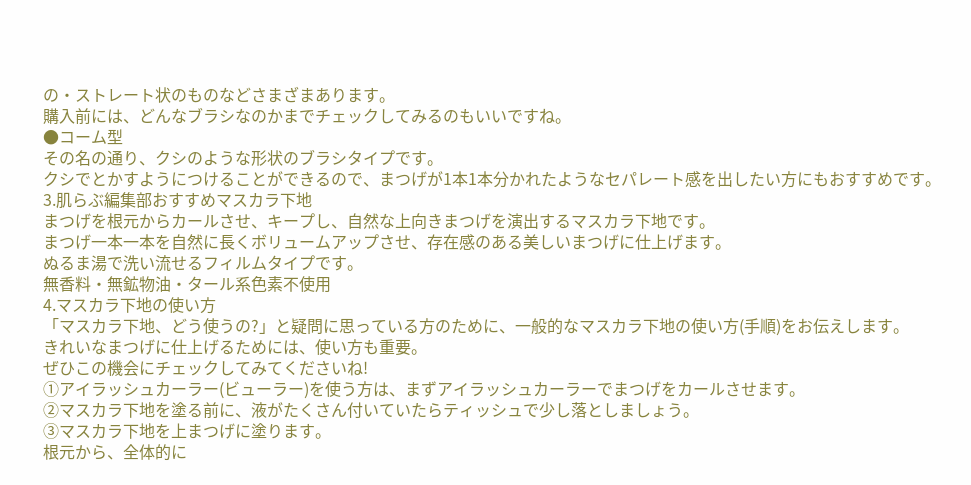の・ストレート状のものなどさまざまあります。
購入前には、どんなブラシなのかまでチェックしてみるのもいいですね。
●コーム型
その名の通り、クシのような形状のブラシタイプです。
クシでとかすようにつけることができるので、まつげが1本1本分かれたようなセパレート感を出したい方にもおすすめです。
3.肌らぶ編集部おすすめマスカラ下地
まつげを根元からカールさせ、キープし、自然な上向きまつげを演出するマスカラ下地です。
まつげ一本一本を自然に長くボリュームアップさせ、存在感のある美しいまつげに仕上げます。
ぬるま湯で洗い流せるフィルムタイプです。
無香料・無鉱物油・タール系色素不使用
4.マスカラ下地の使い方
「マスカラ下地、どう使うの?」と疑問に思っている方のために、一般的なマスカラ下地の使い方(手順)をお伝えします。
きれいなまつげに仕上げるためには、使い方も重要。
ぜひこの機会にチェックしてみてくださいね!
①アイラッシュカーラー(ビューラー)を使う方は、まずアイラッシュカーラーでまつげをカールさせます。
②マスカラ下地を塗る前に、液がたくさん付いていたらティッシュで少し落としましょう。
③マスカラ下地を上まつげに塗ります。
根元から、全体的に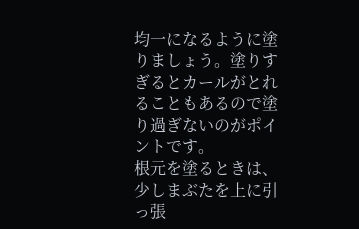均一になるように塗りましょう。塗りすぎるとカールがとれることもあるので塗り過ぎないのがポイントです。
根元を塗るときは、少しまぶたを上に引っ張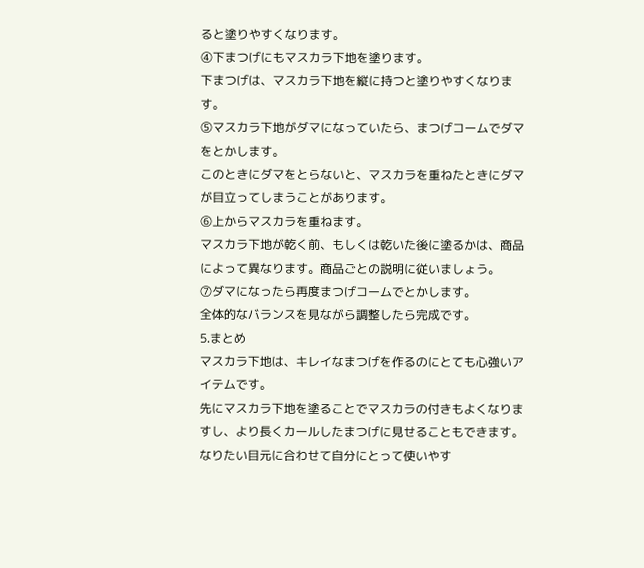ると塗りやすくなります。
④下まつげにもマスカラ下地を塗ります。
下まつげは、マスカラ下地を縦に持つと塗りやすくなります。
⑤マスカラ下地がダマになっていたら、まつげコームでダマをとかします。
このときにダマをとらないと、マスカラを重ねたときにダマが目立ってしまうことがあります。
⑥上からマスカラを重ねます。
マスカラ下地が乾く前、もしくは乾いた後に塗るかは、商品によって異なります。商品ごとの説明に従いましょう。
⑦ダマになったら再度まつげコームでとかします。
全体的なバランスを見ながら調整したら完成です。
5.まとめ
マスカラ下地は、キレイなまつげを作るのにとても心強いアイテムです。
先にマスカラ下地を塗ることでマスカラの付きもよくなりますし、より長くカールしたまつげに見せることもできます。
なりたい目元に合わせて自分にとって使いやす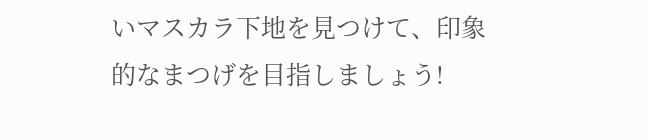いマスカラ下地を見つけて、印象的なまつげを目指しましょう!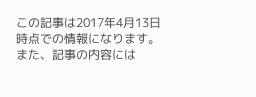この記事は2017年4月13日時点での情報になります。
また、記事の内容には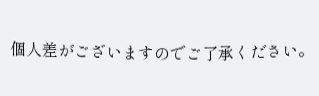個人差がございますのでご了承ください。